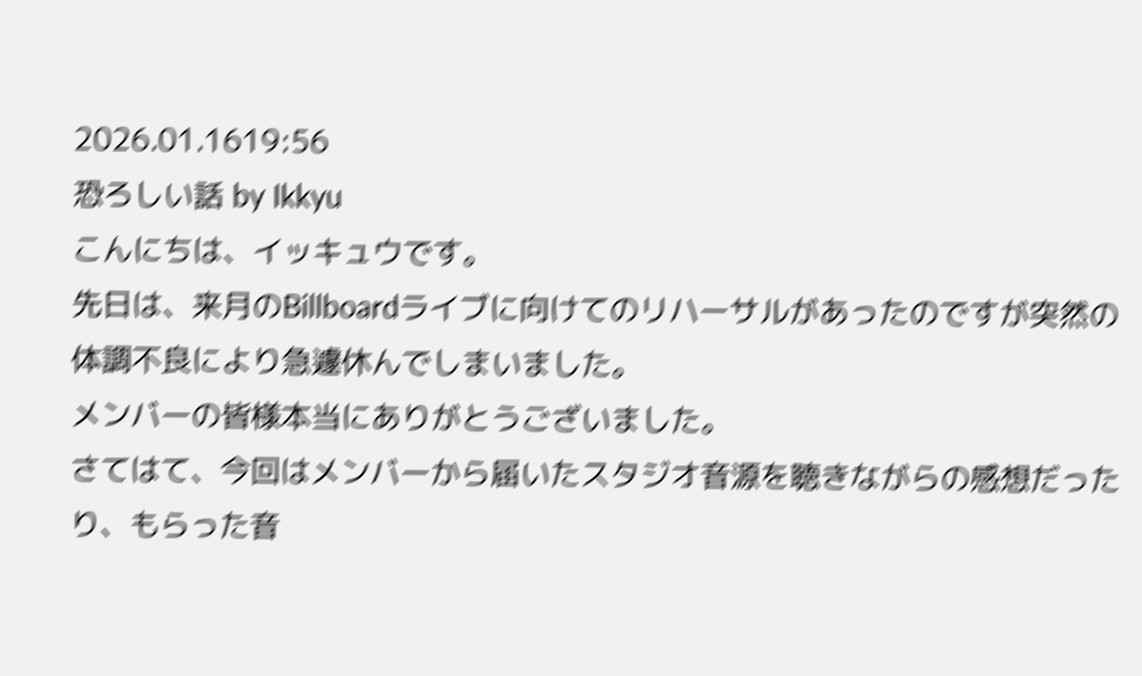2026.01.1619:56
恐ろしい話 by Ikkyu
こんにちは、イッキュウです。
先日は、来月のBillboardライブに向けてのリハーサルがあったのですが突然の体調不良により急遽休んでしまいました。
メンバーの皆様本当にありがとうございました。
さてはて、今回はメンバーから届いたスタジオ音源を聴きながらの感想だったり、もらった音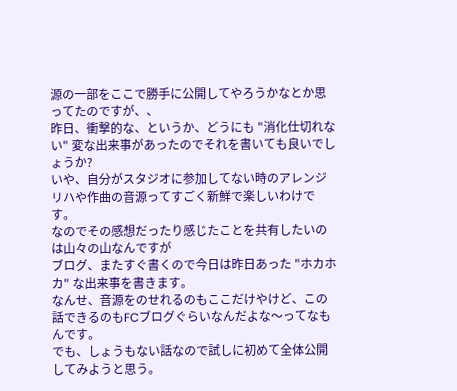源の一部をここで勝手に公開してやろうかなとか思ってたのですが、、
昨日、衝撃的な、というか、どうにも "消化仕切れない" 変な出来事があったのでそれを書いても良いでしょうか?
いや、自分がスタジオに参加してない時のアレンジリハや作曲の音源ってすごく新鮮で楽しいわけです。
なのでその感想だったり感じたことを共有したいのは山々の山なんですが
ブログ、またすぐ書くので今日は昨日あった "ホカホカ" な出来事を書きます。
なんせ、音源をのせれるのもここだけやけど、この話できるのもFCブログぐらいなんだよな〜ってなもんです。
でも、しょうもない話なので試しに初めて全体公開してみようと思う。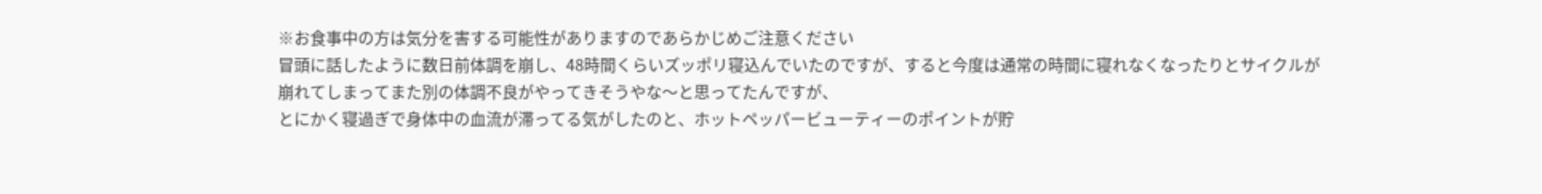※お食事中の方は気分を害する可能性がありますのであらかじめご注意ください
冒頭に話したように数日前体調を崩し、48時間くらいズッポリ寝込んでいたのですが、すると今度は通常の時間に寝れなくなったりとサイクルが崩れてしまってまた別の体調不良がやってきそうやな〜と思ってたんですが、
とにかく寝過ぎで身体中の血流が滞ってる気がしたのと、ホットペッパービューティーのポイントが貯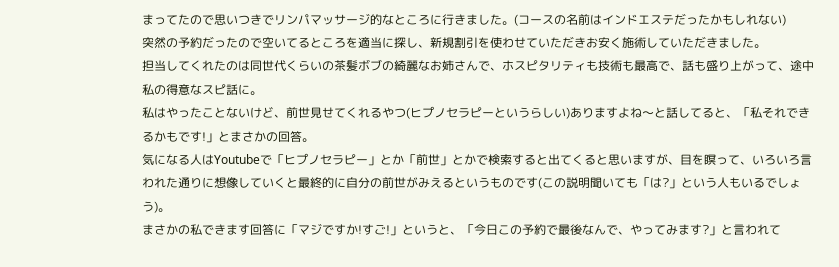まってたので思いつきでリンパマッサージ的なところに行きました。(コースの名前はインドエステだったかもしれない)
突然の予約だったので空いてるところを適当に探し、新規割引を使わせていただきお安く施術していただきました。
担当してくれたのは同世代くらいの茶髪ボブの綺麗なお姉さんで、ホスピタリティも技術も最高で、話も盛り上がって、途中私の得意なスピ話に。
私はやったことないけど、前世見せてくれるやつ(ヒプノセラピーというらしい)ありますよね〜と話してると、「私それできるかもです!」とまさかの回答。
気になる人はYoutubeで「ヒプノセラピー」とか「前世」とかで検索すると出てくると思いますが、目を瞑って、いろいろ言われた通りに想像していくと最終的に自分の前世がみえるというものです(この説明聞いても「は?」という人もいるでしょう)。
まさかの私できます回答に「マジですか!すご!」というと、「今日この予約で最後なんで、やってみます?」と言われて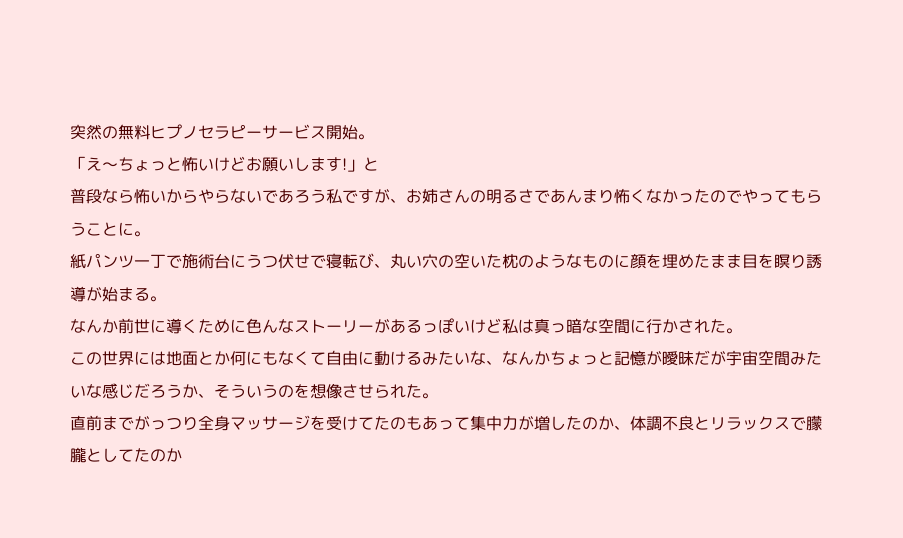突然の無料ヒプノセラピーサービス開始。
「え〜ちょっと怖いけどお願いします!」と
普段なら怖いからやらないであろう私ですが、お姉さんの明るさであんまり怖くなかったのでやってもらうことに。
紙パンツ一丁で施術台にうつ伏せで寝転び、丸い穴の空いた枕のようなものに顔を埋めたまま目を瞑り誘導が始まる。
なんか前世に導くために色んなストーリーがあるっぽいけど私は真っ暗な空間に行かされた。
この世界には地面とか何にもなくて自由に動けるみたいな、なんかちょっと記憶が曖昧だが宇宙空間みたいな感じだろうか、そういうのを想像させられた。
直前までがっつり全身マッサージを受けてたのもあって集中力が増したのか、体調不良とリラックスで朦朧としてたのか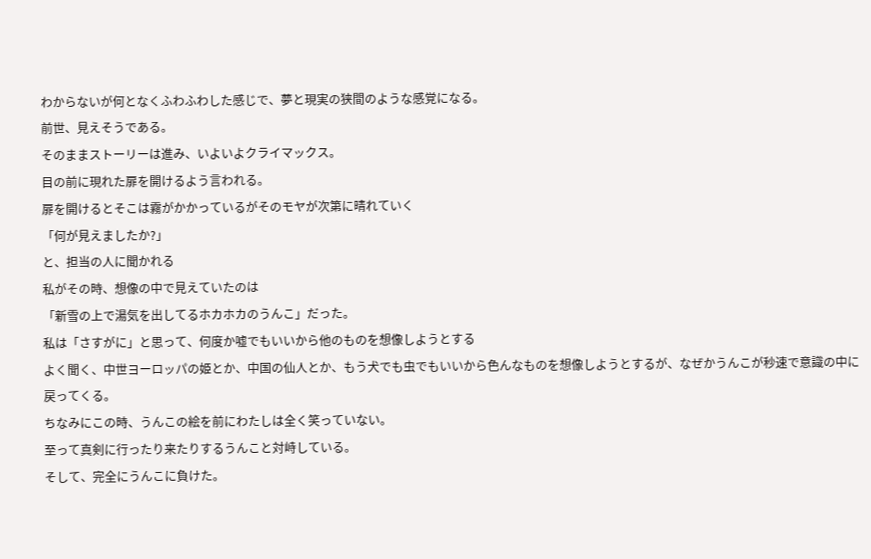わからないが何となくふわふわした感じで、夢と現実の狭間のような感覚になる。
前世、見えそうである。
そのままストーリーは進み、いよいよクライマックス。
目の前に現れた扉を開けるよう言われる。
扉を開けるとそこは霧がかかっているがそのモヤが次第に晴れていく
「何が見えましたか?」
と、担当の人に聞かれる
私がその時、想像の中で見えていたのは
「新雪の上で湯気を出してるホカホカのうんこ」だった。
私は「さすがに」と思って、何度か嘘でもいいから他のものを想像しようとする
よく聞く、中世ヨーロッパの姫とか、中国の仙人とか、もう犬でも虫でもいいから色んなものを想像しようとするが、なぜかうんこが秒速で意識の中に戻ってくる。
ちなみにこの時、うんこの絵を前にわたしは全く笑っていない。
至って真剣に行ったり来たりするうんこと対峙している。
そして、完全にうんこに負けた。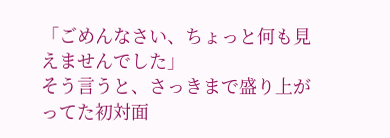「ごめんなさい、ちょっと何も見えませんでした」
そう言うと、さっきまで盛り上がってた初対面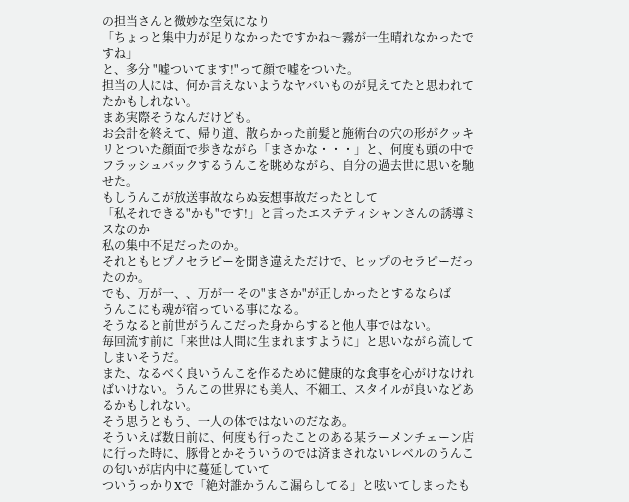の担当さんと微妙な空気になり
「ちょっと集中力が足りなかったですかね〜霧が一生晴れなかったですね」
と、多分 "嘘ついてます!"って顔で嘘をついた。
担当の人には、何か言えないようなヤバいものが見えてたと思われてたかもしれない。
まあ実際そうなんだけども。
お会計を終えて、帰り道、散らかった前髪と施術台の穴の形がクッキリとついた顔面で歩きながら「まさかな・・・」と、何度も頭の中でフラッシュバックするうんこを眺めながら、自分の過去世に思いを馳せた。
もしうんこが放送事故ならぬ妄想事故だったとして
「私それできる"かも"です!」と言ったエステティシャンさんの誘導ミスなのか
私の集中不足だったのか。
それともヒプノセラピーを聞き違えただけで、ヒップのセラピーだったのか。
でも、万が一、、万が一 その"まさか"が正しかったとするならば
うんこにも魂が宿っている事になる。
そうなると前世がうんこだった身からすると他人事ではない。
毎回流す前に「来世は人間に生まれますように」と思いながら流してしまいそうだ。
また、なるべく良いうんこを作るために健康的な食事を心がけなければいけない。うんこの世界にも美人、不細工、スタイルが良いなどあるかもしれない。
そう思うともう、一人の体ではないのだなあ。
そういえば数日前に、何度も行ったことのある某ラーメンチェーン店に行った時に、豚骨とかそういうのでは済まされないレベルのうんこの匂いが店内中に蔓延していて
ついうっかりXで「絶対誰かうんこ漏らしてる」と呟いてしまったも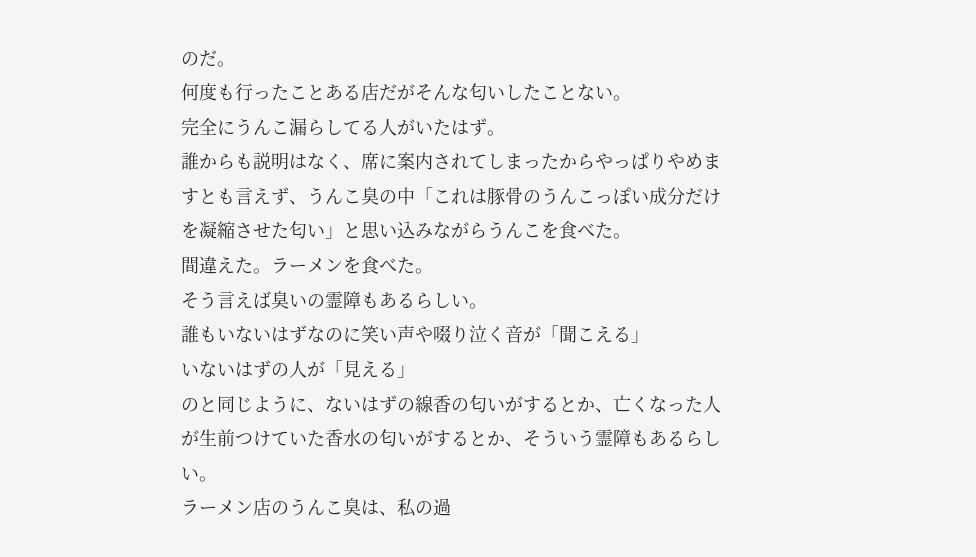のだ。
何度も行ったことある店だがそんな匂いしたことない。
完全にうんこ漏らしてる人がいたはず。
誰からも説明はなく、席に案内されてしまったからやっぱりやめますとも言えず、うんこ臭の中「これは豚骨のうんこっぽい成分だけを凝縮させた匂い」と思い込みながらうんこを食べた。
間違えた。ラーメンを食べた。
そう言えば臭いの霊障もあるらしい。
誰もいないはずなのに笑い声や啜り泣く音が「聞こえる」
いないはずの人が「見える」
のと同じように、ないはずの線香の匂いがするとか、亡くなった人が生前つけていた香水の匂いがするとか、そういう霊障もあるらしい。
ラーメン店のうんこ臭は、私の過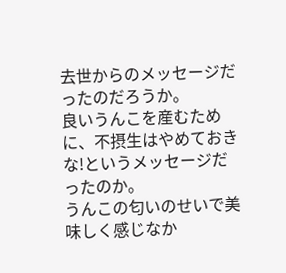去世からのメッセージだったのだろうか。
良いうんこを産むために、不摂生はやめておきな!というメッセージだったのか。
うんこの匂いのせいで美味しく感じなか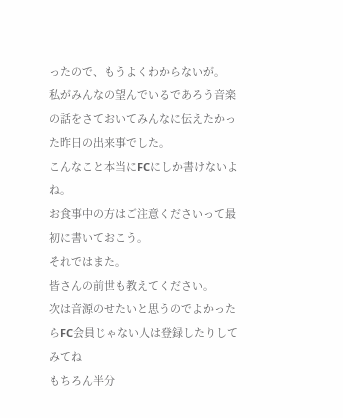ったので、もうよくわからないが。
私がみんなの望んでいるであろう音楽の話をさておいてみんなに伝えたかった昨日の出来事でした。
こんなこと本当にFCにしか書けないよね。
お食事中の方はご注意くださいって最初に書いておこう。
それではまた。
皆さんの前世も教えてください。
次は音源のせたいと思うのでよかったらFC会員じゃない人は登録したりしてみてね
もちろん半分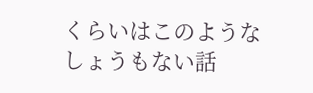くらいはこのようなしょうもない話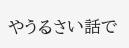やうるさい話で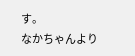す。
なかちゃんより